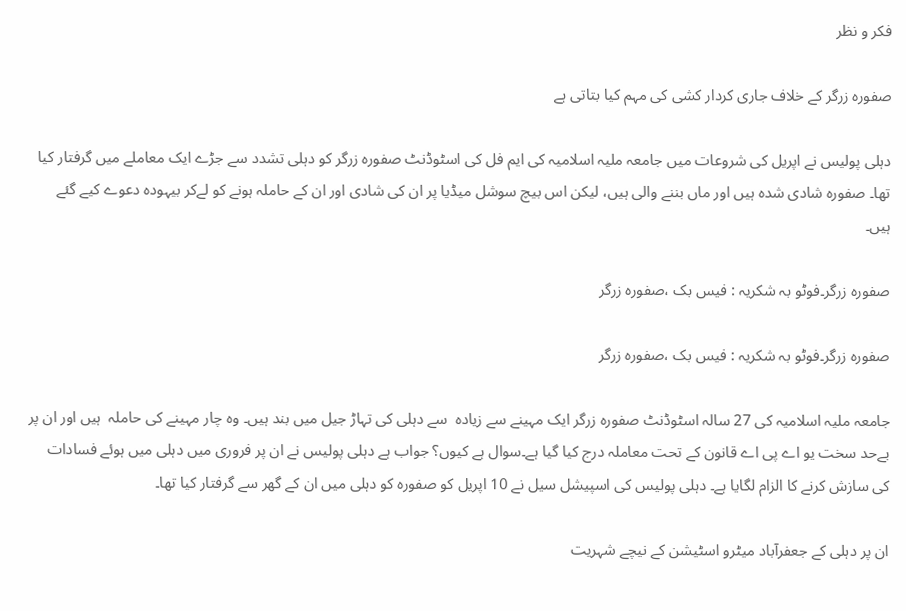فکر و نظر

صفورہ زرگر کے خلاف جاری کردار کشی کی مہم کیا بتاتی ہے

دہلی پولیس نے اپریل کی شروعات میں جامعہ ملیہ اسلامیہ کی ایم فل کی اسٹوڈنٹ صفورہ زرگر کو دہلی تشدد سے جڑے ایک معاملے میں گرفتار کیا تھا۔ صفورہ شادی شدہ ہیں اور ماں بننے والی ہیں، لیکن اس بیچ سوشل میڈیا پر ان کی شادی اور ان کے حاملہ ہونے کو لےکر بیہودہ دعوے کیے گئے ہیں۔

صفورہ زرگر۔فوٹو بہ شکریہ : فیس بک ،صفورہ زرگر

صفورہ زرگر۔فوٹو بہ شکریہ : فیس بک ،صفورہ زرگر

جامعہ ملیہ اسلامیہ کی 27 سالہ اسٹوڈنٹ صفورہ زرگر ایک مہینے سے زیادہ  سے دہلی کی تہاڑ جیل میں بند ہیں۔ وہ چار مہینے کی حاملہ  ہیں اور ان پر بےحد سخت یو اے پی اے قانون کے تحت معاملہ درج کیا گیا ہے۔سوال ہے کیوں؟ جواب ہے دہلی پولیس نے ان پر فروری میں دہلی میں ہوئے فسادات کی سازش کرنے کا الزام لگایا ہے۔ دہلی پولیس کی اسپیشل سیل نے 10 اپریل کو صفورہ کو دہلی میں ان کے گھر سے گرفتار کیا تھا۔

ان پر دہلی کے جعفرآباد میٹرو اسٹیشن کے نیچے شہریت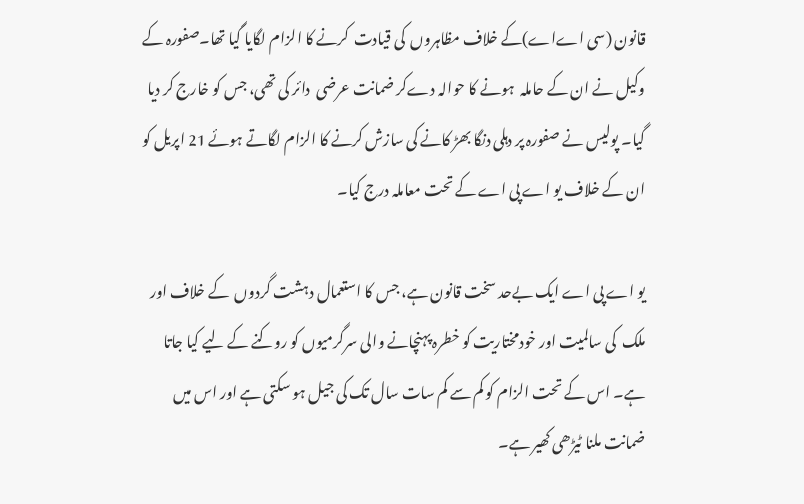قانون (سی اےاے)کے خلاف مظاہروں  کی قیادت  کرنے کا الزام لگایا گیا تھا۔صفورہ کے وکیل نے ان کے حاملہ  ہونے کا حوالہ دےکر ضمانت عرضی  دائر کی تھی، جس کو خارج کر دیا گیا۔ پولیس نے صفورہ پر دہلی دنگا بھڑ کانے کی سازش کرنے کا الزام لگاتے ہوئے 21 اپریل کو ان کے خلاف یو اے پی اے کے تحت معاملہ درج کیا۔

یو اے پی اے ایک بےحد سخت قانون ہے، جس کا استعمال دہشت گردوں  کے خلاف اور ملک  کی سالمیت اور خودمختاریت کو خطرہ پہنچانے والی سرگرمیوں کو روکنے کے لیے کیا جاتا ہے۔ اس کے تحت الزام کو کم سے کم سات سال تک کی جیل ہو سکتی ہے اور اس میں ضمانت ملنا ٹیڑھی کھیر ہے۔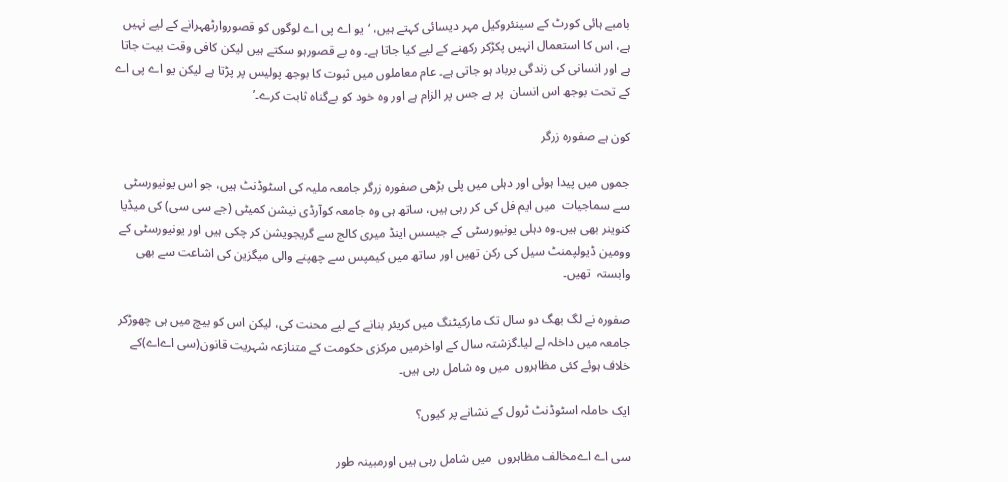بامبے ہائی کورٹ کے سینئروکیل مہر دیسائی کہتے ہیں، ‘یو اے پی اے لوگوں کو قصوروارٹھہرانے کے لیے نہیں ہے، اس کا استعمال انہیں پکڑکر رکھنے کے لیے کیا جاتا ہے۔ وہ بے قصورہو سکتے ہیں لیکن کافی وقت بیت جاتا ہے اور انسانی کی زندگی برباد ہو جاتی ہے۔ عام معاملوں میں ثبوت کا بوجھ پولیس پر پڑتا ہے لیکن یو اے پی اے کے تحت بوجھ اس انسان  پر ہے جس پر الزام ہے اور وہ خود کو بےگناہ ثابت کرے۔’

کون ہے صفورہ زرگر

جموں میں پیدا ہوئی اور دہلی میں پلی بڑھی صفورہ زرگر جامعہ ملیہ کی اسٹوڈنٹ ہیں، جو اس یونیورسٹی سے سماجیات  میں ایم فل کی کر رہی ہیں، ساتھ ہی وہ جامعہ کوآرڈی نیشن کمیٹی (جے سی سی) کی میڈیا کنوینر بھی ہیں۔وہ دہلی یونیورسٹی کے جیسس اینڈ میری کالج سے گریجویشن کر چکی ہیں اور یونیورسٹی کے وومین ڈیولپمنٹ سیل کی رکن تھیں اور ساتھ میں کیمپس سے چھپنے والی میگزین کی اشاعت سے بھی وابستہ  تھیں۔

صفورہ نے لگ بھگ دو سال تک مارکیٹنگ میں کریئر بنانے کے لیے محنت کی، لیکن اس کو بیچ میں ہی چھوڑکر جامعہ میں داخلہ لے لیا۔گزشتہ سال کے اواخرمیں مرکزی حکومت کے متنازعہ شہریت قانون(سی اےاے)کے خلاف ہوئے کئی مظاہروں  میں وہ شامل رہی ہیں۔

ایک حاملہ اسٹوڈنٹ ٹرول کے نشانے پر کیوں؟

سی اے اےمخالف مظاہروں  میں شامل رہی ہیں اورمبینہ طور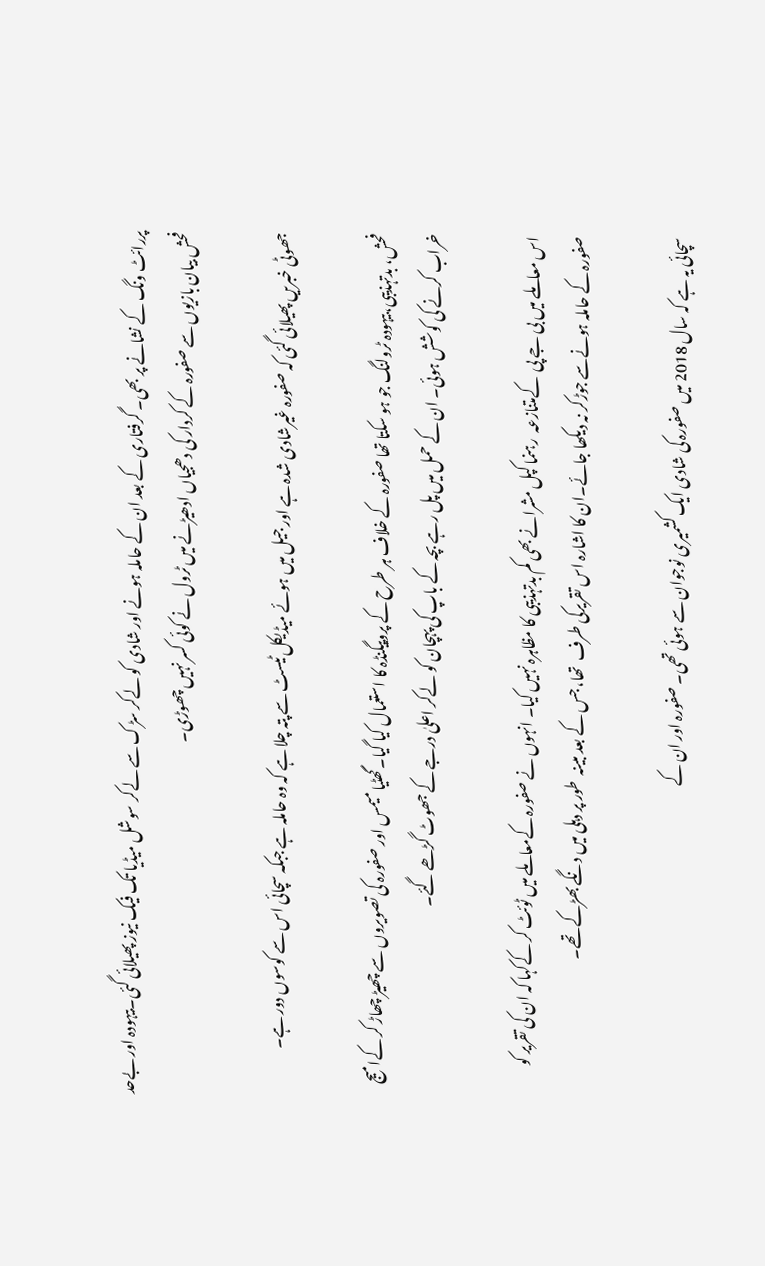پررائٹ ونگ کے نشانے پر بھی۔ گرفتاری کے بعد ان کے حاملہ ہونے اور شادی کو لےکر سڑک سے لےکر سوشل میڈیا تک فیک نیوز پھیلائی گئی۔بیہودہ اور بےحد فحش بیان بازیوں سے صفورہ کے کردار کی دھجیاں ادھیڑنے میں ٹرول نے کوئی کسر نہیں چھوڑی۔

جھوٹی خبریں پھیلائی گئی کہ صفورہ غیرشادی شدہ ہے اور جیل میں ہوئے میڈیکل ٹیسٹ سے پتہ چلا ہے کہ وہ حاملہ ہے جبکہ سچائی اس سے کوسوں دور ہے۔

فحش، بدتہذیبی،بیہودہ ٹرولنگ جو ہو سکتا تھا صفورہ کے خلاف ہر طرح کے پروپیگنڈہ کا استعمال کیا گیا۔گھٹیا میمس اور صفورہ کی تصویروں سے چھیڑ چھاڑ کر کےامیج خراب کرنے کی کوشش ہوئی۔ ان کے حمل میں پل رہے بچہ کے باپ کی پہچان کو لےکر اعلیٰ درجے کے جھوٹ گڑھے گئے۔

اس معاملے میں بی جے پی  کےمتنازعہ  رہنما کپل مشرانے بھی کم بدتہذیبی کا مظاہرہ نہیں کیا۔ انہوں نے صفورہ کےمعاملے میں ٹوئٹ کر کےکہا کہ ان کی تقریر کو صفورہ کے حاملہ ہونےسے جوڑکر نہ دیکھا جائے۔ان کا اشارہ اس تقریرکی طرف  تھا، جس کے بعد مبینہ  طور پر دہلی میں دنگے بھڑکے تھے۔

سچائی یہ ہے کہ سال 2018 میں صفورہ کی شادی ایک کشمیری نوجوان سے ہوئی تھی۔ صفورہ اور ان کے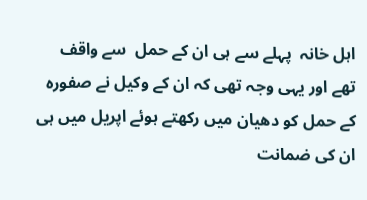اہل خانہ  پہلے سے ہی ان کے حمل  سے واقف تھے اور یہی وجہ تھی کہ ان کے وکیل نے صفورہ کے حمل کو دھیان میں رکھتے ہوئے اپریل میں ہی ان کی ضمانت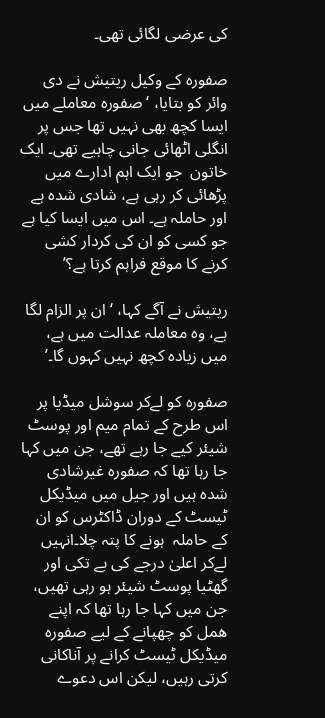کی عرضی لگائی تھی۔

صفورہ کے وکیل ریتیش نے دی وائر کو بتایا، ‘صفورہ معاملے میں ایسا کچھ بھی نہیں تھا جس پر انگلی اٹھائی جانی چاہیے تھی۔ ایک خاتون  جو ایک اہم ادارے میں پڑھائی کر رہی ہے، شادی شدہ ہے اور حاملہ ہے۔ اس میں ایسا کیا ہے جو کسی کو ان کی کردار کشی  کرنے کا موقع فراہم کرتا ہے؟’

ریتیش نے آگے کہا، ‘ان پر الزام لگا ہے، وہ معاملہ عدالت میں ہے، میں زیادہ کچھ نہیں کہوں گا۔’

صفورہ کو لےکر سوشل میڈیا پر اس طرح کے تمام میم اور پوسٹ شیئر کیے جا رہے تھے، جن میں کہا جا رہا تھا کہ صفورہ غیرشادی شدہ ہیں اور جیل میں میڈیکل ٹیسٹ کے دوران ڈاکٹرس کو ان کے حاملہ  ہونے کا پتہ چلا۔انہیں لےکر اعلیٰ درجے کی بے تکی اور گھٹیا پوسٹ شیئر ہو رہی تھیں، جن میں کہا جا رہا تھا کہ اپنے ھمل کو چھپانے کے لیے صفورہ میڈیکل ٹیسٹ کرانے پر آناکانی کرتی رہیں، لیکن اس دعوے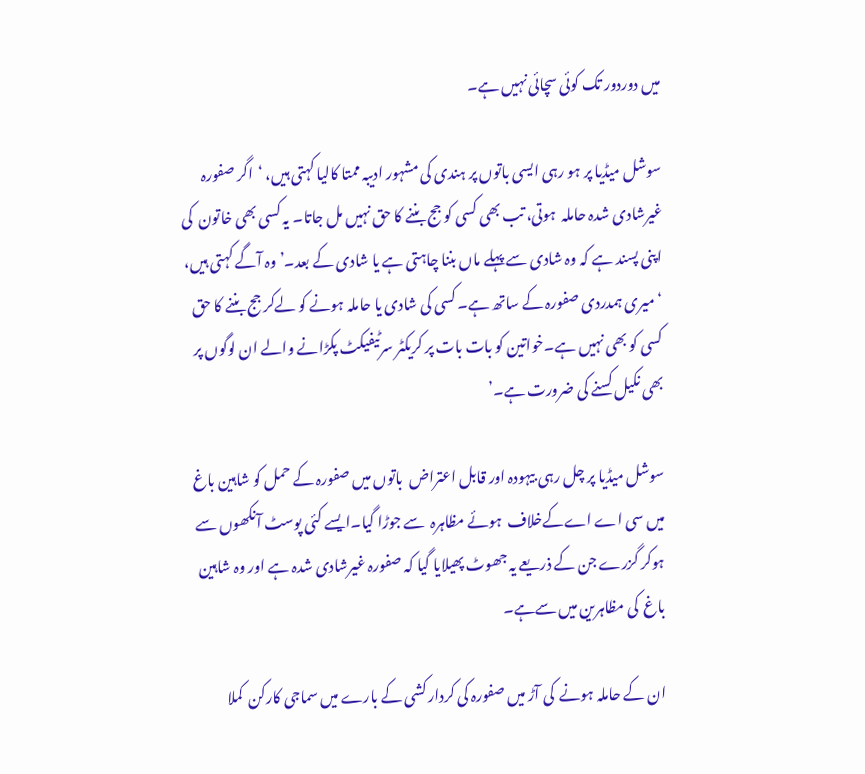میں دوردور تک کوئی سچائی نہیں ہے۔

سوشل میڈیا پر ہو رہی ایسی باتوں پر ہندی کی مشہور ادیبہ ممتا کالیا کہتی ہیں، ‘اگر صفورہ غیرشادی شدہ حاملہ  ہوتی، تب بھی کسی کو جج بننے کا حق نہیں مل جاتا۔ یہ کسی بھی خاتون  کی اپنی پسند ہے کہ وہ شادی سے پہلے ماں بننا چاہتی ہے یا شادی کے بعد۔’وہ آگے کہتی ہیں، ‘میری ہمدردی صفورہ کے ساتھ ہے۔ کسی کی شادی یا حاملہ ہونے کو لےکر جج بننے کا حق کسی کو بھی نہیں ہے۔خواتین کو بات بات پر کریکٹر سرٹیفیکٹ پکڑانے والے ان لوگوں پر بھی نکیل کسنے کی ضرورت ہے۔’

سوشل میڈیا پر چل رہی بیہودہ اور قابل اعتراض  باتوں میں صفورہ کے حمل کو شاہین باغ میں سی اے اےکےخلاف  ہوئے مظاہرہ  سے جوڑا گیا۔ایسے کئی پوسٹ آنکھوں سے ہوکر گزرے جن کے ذریعے یہ جھوٹ پھیلایا گیا کہ صفورہ غیرشادی شدہ ہے اور وہ شاہین باغ  کی مظاہرین میں سےہے۔

ان کے حاملہ ہونے  کی آڑ میں صفورہ کی کردار کشی کے بارے میں سماجی کارکن  کملا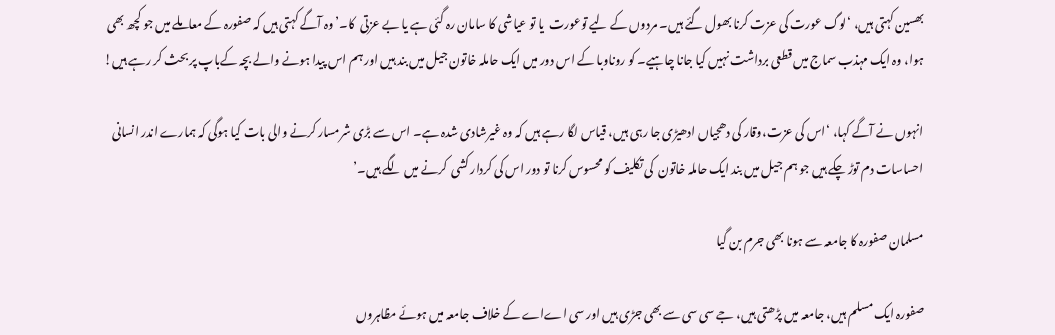بھسین کہتی ہیں، ‘لوگ عورت کی عزت کرنا بھول گئے ہیں۔ مردوں کے لیے توعورت  یا تو عیاشی کا سامان رہ گئی ہے یا بے عزتی  کا۔’وہ آگے کہتی ہیں کہ صفورہ کے معاملے میں جو کچھ بھی ہوا، وہ ایک مہذب سماج میں قطعی برداشت نہیں کیا جانا چاہیے۔ کو روناوبا کے اس دور میں ایک حاملہ خاتون جیل میں بند ہیں اور ہم اس پیدا ہونے والے بچہ کےباپ پر بحث کر رہے ہیں!

انہوں نے آگے کہا، ‘اس کی عزت،وقار کی دھجیاں ادھیڑی جا رہی ہیں، قیاس لگا رہے ہیں کہ وہ غیرشادی شدہ ہے۔ اس سے بڑی شرمسار کرنے والی بات کیا ہوگی کہ ہمارے اندر انسانی احساسات دم توڑ چکے ہیں جو ہم جیل میں بند ایک حاملہ خاتون  کی تکلیف کو محسوس کرنا تو دور اس کی کردار کشی  کرنے میں لگے ہیں۔’

مسلمان صفورہ کا جامعہ سے ہونا بھی جرم بن گیا

صفورہ ایک مسلم ہیں، جامعہ میں پڑھتی ہیں، جے سی سی سے بھی جڑی ہیں اور سی اےاے کے خلاف جامعہ میں ہوئے مظاہروں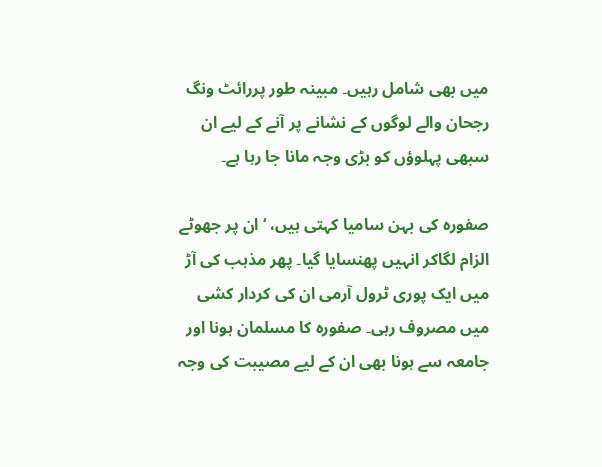میں بھی شامل رہیں۔ مبینہ طور پررائٹ ونگ رجحان والے لوگوں کے نشانے پر آنے کے لیے ان سبھی پہلوؤں کو بڑی وجہ مانا جا رہا ہے۔

صفورہ کی بہن سامیا کہتی ہیں، ‘ان پر جھوٹے الزام لگاکر انہیں پھنسایا گیا۔ پھر مذہب کی آڑ میں ایک پوری ٹرول آرمی ان کی کردار کشی میں مصروف رہی۔ صفورہ کا مسلمان ہونا اور جامعہ سے ہونا بھی ان کے لیے مصیبت کی وجہ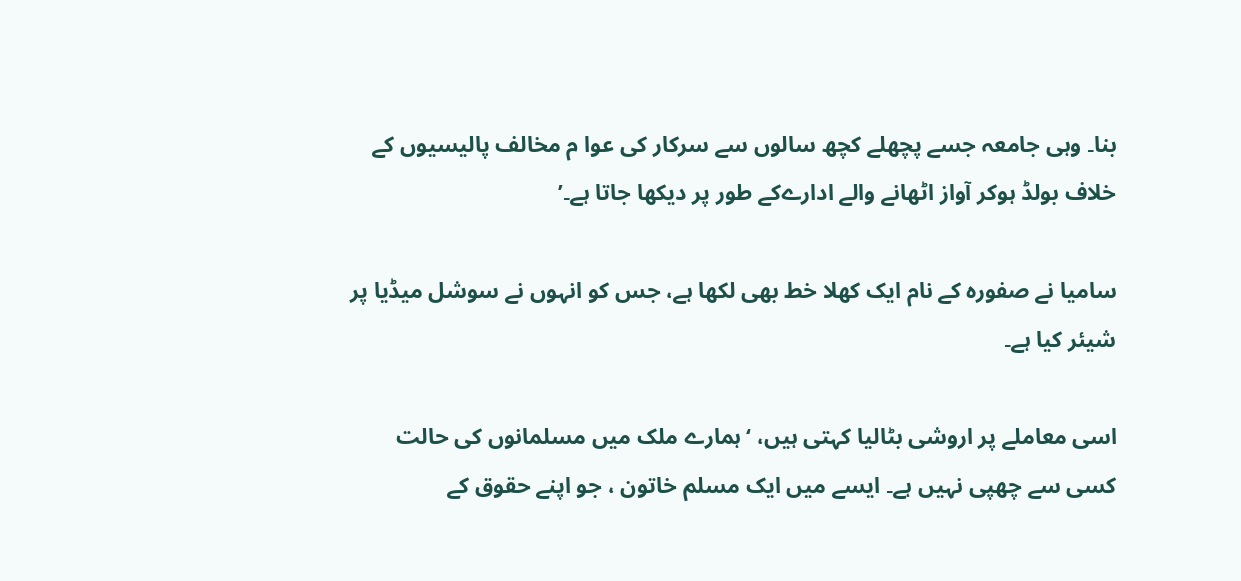بنا۔ وہی جامعہ جسے پچھلے کچھ سالوں سے سرکار کی عوا م مخالف پالیسیوں کے خلاف بولڈ ہوکر آواز اٹھانے والے ادارےکے طور پر دیکھا جاتا ہے۔’

سامیا نے صفورہ کے نام ایک کھلا خط بھی لکھا ہے، جس کو انہوں نے سوشل میڈیا پر شیئر کیا ہے۔

اسی معاملے پر اروشی بٹالیا کہتی ہیں، ‘ہمارے ملک میں مسلمانوں کی حالت کسی سے چھپی نہیں ہے۔ ایسے میں ایک مسلم خاتون ، جو اپنے حقوق کے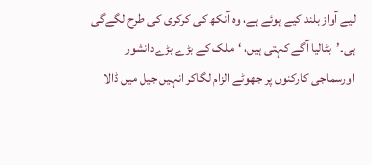لیے آواز بلند کیے ہوئے ہے، وہ آنکھ کی کرکری کی طرح لگےگی ہی۔’بٹالیا آگے کہتی ہیں، ‘ملک کے بڑے بڑےدانشور اورسماجی کارکنوں پر جھوٹے الزام لگاکر انہیں جیل میں ڈالا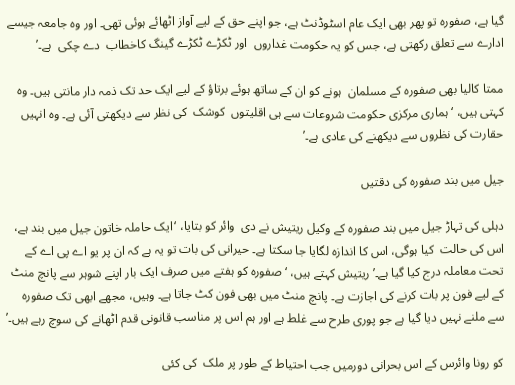گیا ہے، صفورہ تو پھر بھی ایک عام اسٹوڈنٹ ہے، جو اپنے حق کے لیے آواز اٹھائے ہوئی تھی۔ اور وہ جامعہ جیسے ادارے سے تعلق رکھتی ہے، جس کو یہ حکومت غداروں  اور ٹکڑے ٹکڑے گینگ کاخطاب  دے چکی  ہے۔’

ممتا کالیا بھی صفورہ کے مسلمان  ہونے کو ان کے ساتھ ہوئے برتاؤ کے لیے ایک حد تک ذمہ دار مانتی ہیں۔ وہ کہتی ہیں، ‘ہماری مرکزی حکومت شروعات سے ہی اقلیتوں  کوشک  کی نظر سے دیکھتی آئی ہے۔ وہ انہیں حقارت کی نظروں سے دیکھنے کی عادی ہے۔’

جیل میں بند صفورہ کی دقتیں

دہلی کی تہاڑ جیل میں بند صفورہ کے وکیل ریتیش نے دی  وائر کو بتایا، ‘ایک حاملہ خاتون جیل میں بند ہے، اس کی حالت  کیا ہوگی، اس کا اندازہ لگایا جا سکتا ہے۔ حیرانی کی بات تو یہ ہے کہ ان پر یو اے پی اے کے تحت معاملہ درج کیا گیا ہے۔’ریتیش کہتے ہیں، ‘صفورہ کو ہفتے میں صرف ایک بار اپنے شوہر سے پانچ منٹ کے لیے فون پر بات کرنے کی اجازت ہے۔ پانچ منٹ میں بھی فون کٹ جاتا ہے۔ وہیں، مجھے ابھی تک صفورہ سے ملنے نہیں دیا گیا ہے جو پوری طرح سے غلط ہے اور ہم اس پر مناسب قانونی قدم اٹھانے کی سوچ رہے ہیں۔’

کو رونا وائرس کے اس بحرانی دورمیں جب احتیاط کے طور پر ملک  کی کئی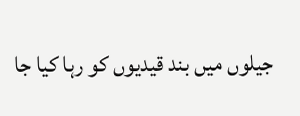جیلوں میں بند قیدیوں کو رہا کیا جا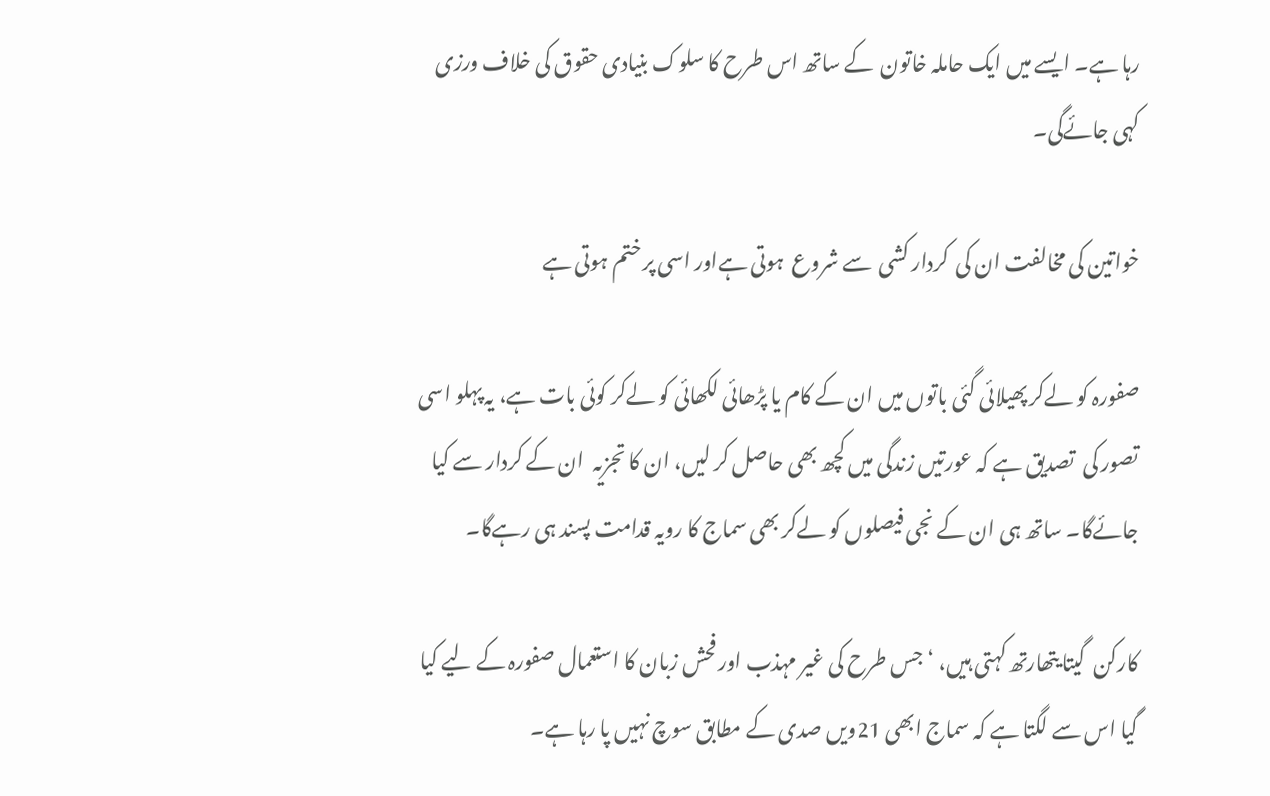رہا ہے۔ ایسے میں ایک حاملہ خاتون  کے ساتھ اس طرح کا سلوک بنیادی حقوق کی خلاف ورزی کہی جائےگی۔

خواتین کی مخالفت ان کی  کردار کشی  سے شروع  ہوتی ہےاور اسی پر ختم ہوتی ہے

صفورہ کو لےکر پھیلائی گئی باتوں میں ان کے کام یا پڑھائی لکھائی کو لےکر کوئی بات ہے، یہ پہلو اسی تصور کی  تصدیق ہے کہ عورتیں زندگی میں کچھ بھی حاصل کر لیں، ان کا تجزیہ  ان کے کردار سے کیا جائےگا۔ ساتھ ہی ان کے نجی فیصلوں کو لےکر بھی سماج کا رویہ قدامت پسند ہی رہےگا۔

کارکن  گیتا یتھارتھ کہتی ہیں، ‘جس طرح کی غیر مہذب اور فحش زبان کا استعمال صفورہ کے لیے کیا گیا اس سے لگتا ہے کہ سماج ابھی 21ویں صدی کے مطابق سوچ نہیں پا رہا ہے۔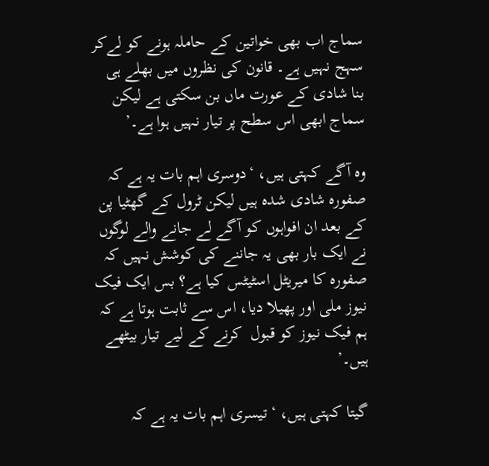سماج اب بھی خواتین کے حاملہ ہونے کو لےکر سہج نہیں ہے۔ قانون کی نظروں میں بھلے ہی بنا شادی کے عورت ماں بن سکتی ہے لیکن سماج ابھی اس سطح پر تیار نہیں ہوا ہے۔’

وہ آگے کہتی ہیں، ‘دوسری اہم بات یہ ہے کہ صفورہ شادی شدہ ہیں لیکن ٹرول کے گھٹیا پن کے بعد ان افواہوں کو آگے لے جانے والے لوگوں نے ایک بار بھی یہ جاننے کی کوشش نہیں کہ صفورہ کا میریٹل اسٹیٹس کیا ہے؟ بس ایک فیک نیوز ملی اور پھیلا دیا، اس سے ثابت ہوتا ہے کہ ہم فیک نیوز کو قبول  کرنے کے لیے تیار بیٹھے ہیں۔’

گیتا کہتی ہیں، ‘تیسری اہم بات یہ ہے کہ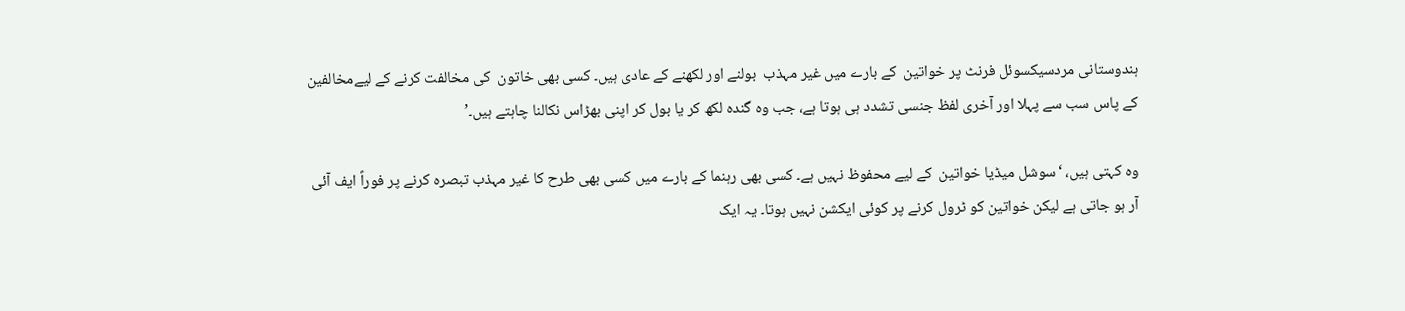ہندوستانی مردسیکسوئل فرنٹ پر خواتین  کے بارے میں غیر مہذب  بولنے اور لکھنے کے عادی ہیں۔ کسی بھی خاتون  کی مخالفت کرنے کے لیےمخالفین کے پاس سب سے پہلا اور آخری لفظ جنسی تشدد ہی ہوتا ہے، جب وہ گندہ لکھ کر یا بول کر اپنی بھڑاس نکالنا چاہتے ہیں۔’

وہ کہتی ہیں، ‘سوشل میڈیا خواتین  کے لیے محفوظ نہیں ہے۔ کسی بھی رہنما کے بارے میں کسی بھی طرح کا غیر مہذب تبصرہ کرنے پر فوراً ایف آئی آر ہو جاتی ہے لیکن خواتین کو ٹرول کرنے پر کوئی ایکشن نہیں ہوتا۔ یہ ایک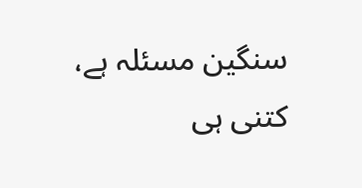سنگین مسئلہ ہے، کتنی ہی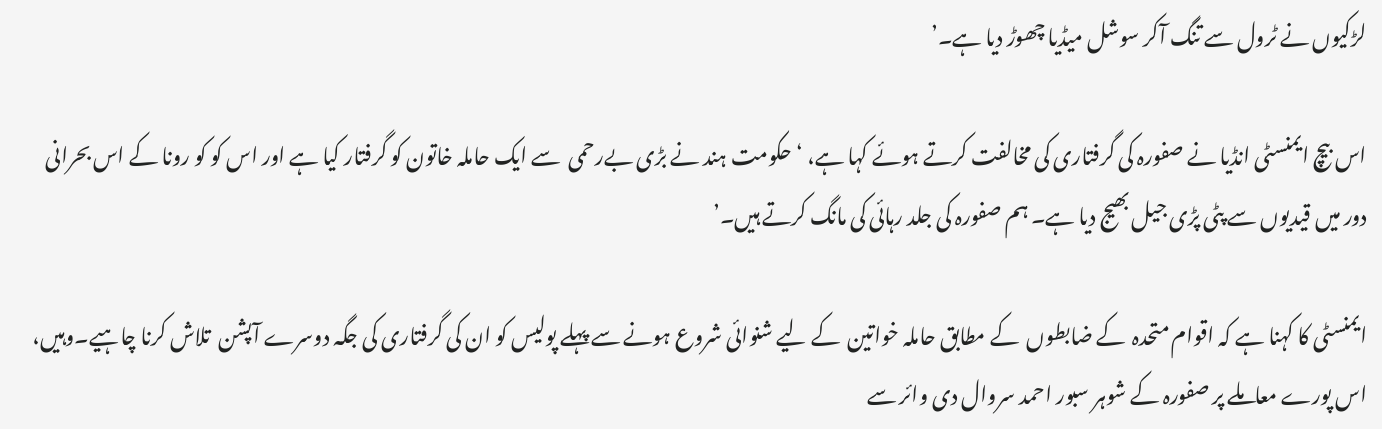لڑکیوں نے ٹرول سے تنگ آکر سوشل میڈیا چھوڑ دیا ہے۔’

اس بیچ ایمنسٹی انڈیا نے صفورہ کی گرفتاری کی مخالفت کرتے ہوئے کہا ہے، ‘حکومت ہند نے بڑی بےرحمی  سے ایک حاملہ خاتون کو گرفتار کیا ہے اور اس کو کو رونا کے اس بحرانی  دور میں قیدیوں سے پٹی پڑی جیل بھیج دیا ہے۔ ہم صفورہ کی جلد رہائی کی مانگ کرتے ہیں۔’

ایمنسٹی کا کہنا ہے کہ اقوام متحدہ  کے ضابطوں  کے مطابق حاملہ خواتین  کے لیے شنوائی شروع ہونے سے پہلے پولیس کو ان کی گرفتاری کی جگہ دوسرے آپشن  تلاش کرنا چاہیے۔وہیں، اس پورے معاملے پر صفورہ کے شوہر سبور احمد سروال دی وائر سے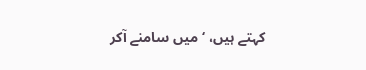کہتے ہیں، ‘میں سامنے آکر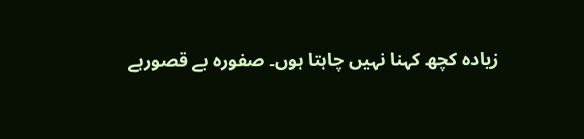زیادہ کچھ کہنا نہیں چاہتا ہوں۔ صفورہ بے قصورہے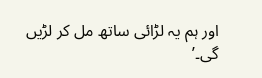اور ہم یہ لڑائی ساتھ مل کر لڑیں گی۔’